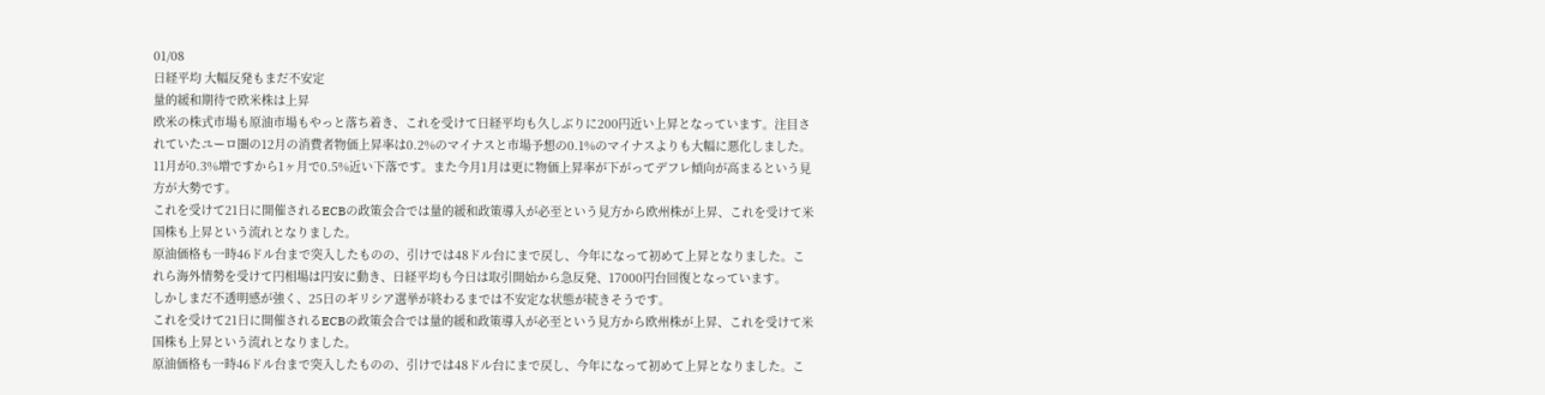01/08
日経平均 大幅反発もまだ不安定
量的緩和期待で欧米株は上昇
欧米の株式市場も原油市場もやっと落ち着き、これを受けて日経平均も久しぶりに200円近い上昇となっています。注目されていたユーロ圏の12月の消費者物価上昇率は0.2%のマイナスと市場予想の0.1%のマイナスよりも大幅に悪化しました。11月が0.3%増ですから1ヶ月で0.5%近い下落です。また今月1月は更に物価上昇率が下がってデフレ傾向が高まるという見方が大勢です。
これを受けて21日に開催されるECBの政策会合では量的緩和政策導入が必至という見方から欧州株が上昇、これを受けて米国株も上昇という流れとなりました。
原油価格も一時46ドル台まで突入したものの、引けでは48ドル台にまで戻し、今年になって初めて上昇となりました。これら海外情勢を受けて円相場は円安に動き、日経平均も今日は取引開始から急反発、17000円台回復となっています。
しかしまだ不透明感が強く、25日のギリシア選挙が終わるまでは不安定な状態が続きそうです。
これを受けて21日に開催されるECBの政策会合では量的緩和政策導入が必至という見方から欧州株が上昇、これを受けて米国株も上昇という流れとなりました。
原油価格も一時46ドル台まで突入したものの、引けでは48ドル台にまで戻し、今年になって初めて上昇となりました。こ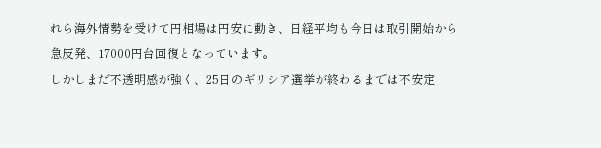れら海外情勢を受けて円相場は円安に動き、日経平均も今日は取引開始から急反発、17000円台回復となっています。
しかしまだ不透明感が強く、25日のギリシア選挙が終わるまでは不安定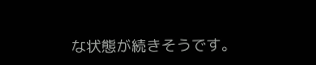な状態が続きそうです。